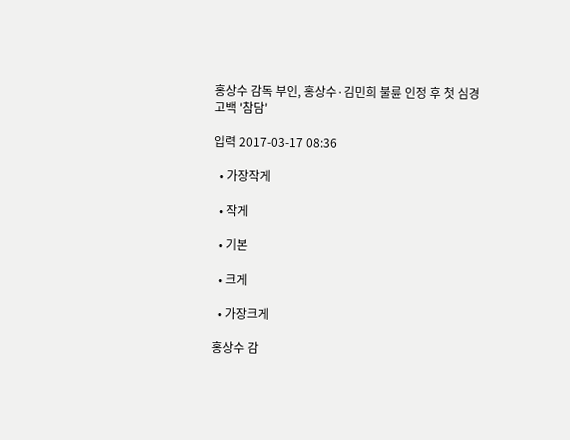홍상수 감독 부인, 홍상수·김민희 불륜 인정 후 첫 심경 고백 '참담'

입력 2017-03-17 08:36

  • 가장작게

  • 작게

  • 기본

  • 크게

  • 가장크게

홍상수 감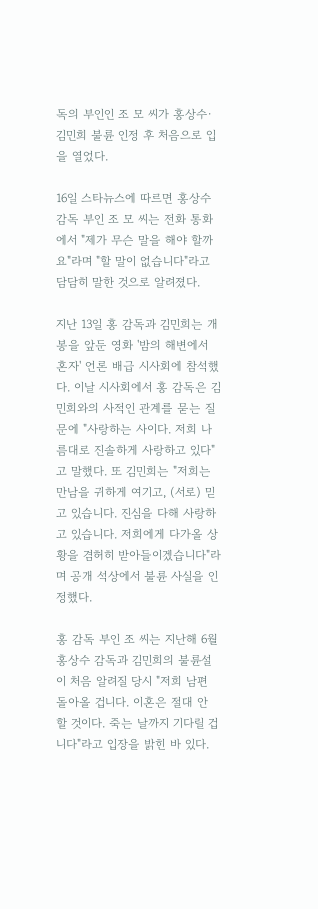독의 부인인 조 모 씨가 홍상수·김민희 불륜 인정 후 처음으로 입을 열었다.

16일 스타뉴스에 따르면 홍상수 감독 부인 조 모 씨는 전화 통화에서 "제가 무슨 말을 해야 할까요"라며 "할 말이 없습니다"라고 담담히 말한 것으로 알려졌다.

지난 13일 홍 감독과 김민희는 개봉을 앞둔 영화 '밤의 해변에서 혼자' 언론 배급 시사회에 참석했다. 이날 시사회에서 홍 감독은 김민희와의 사적인 관계를 묻는 질문에 "사랑하는 사이다. 저희 나름대로 진솔하게 사랑하고 있다"고 말했다. 또 김민희는 "저희는 만남을 귀하게 여기고, (서로) 믿고 있습니다. 진심을 다해 사랑하고 있습니다. 저희에게 다가올 상황을 겸허히 받아들이겠습니다"라며 공개 석상에서 불륜 사실을 인정했다.

홍 감독 부인 조 씨는 지난해 6월 홍상수 감독과 김민희의 불륜설이 처음 알려질 당시 "저희 남편 돌아올 겁니다. 이혼은 절대 안 할 것이다. 죽는 날까지 기다릴 겁니다"라고 입장을 밝힌 바 있다.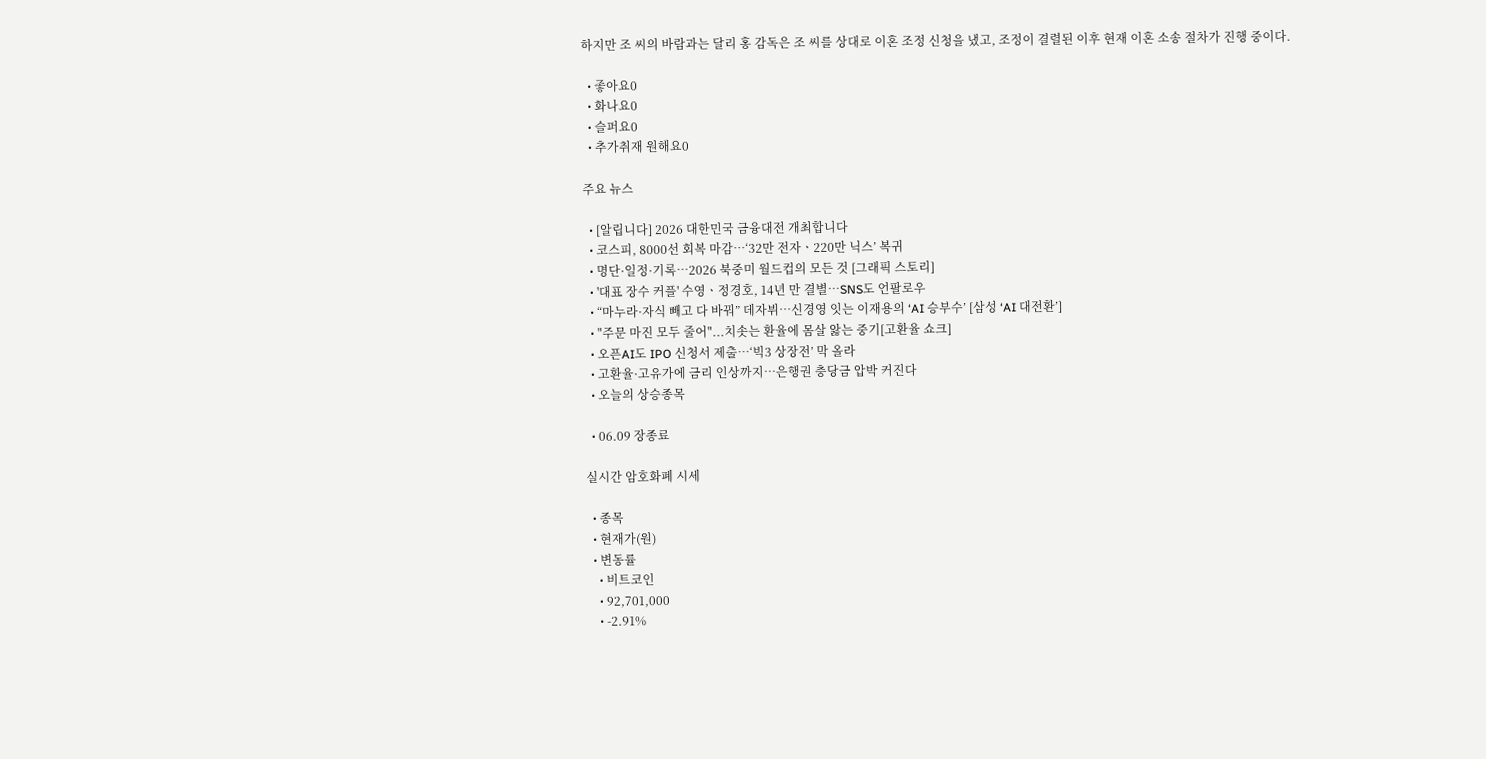하지만 조 씨의 바람과는 달리 홍 감독은 조 씨를 상대로 이혼 조정 신청을 냈고, 조정이 결렬된 이후 현재 이혼 소송 절차가 진행 중이다.

  • 좋아요0
  • 화나요0
  • 슬퍼요0
  • 추가취재 원해요0

주요 뉴스

  • [알립니다] 2026 대한민국 금융대전 개최합니다
  • 코스피, 8000선 회복 마감⋯‘32만 전자ㆍ220만 닉스’ 복귀
  • 명단·일정·기록…2026 북중미 월드컵의 모든 것 [그래픽 스토리]
  • '대표 장수 커플' 수영ㆍ정경호, 14년 만 결별⋯SNS도 언팔로우
  • “마누라·자식 빼고 다 바꿔” 데자뷔…신경영 잇는 이재용의 ‘AI 승부수’ [삼성 ‘AI 대전환’]
  • "주문 마진 모두 줄어"...치솟는 환율에 몸살 앓는 중기[고환율 쇼크]
  • 오픈AI도 IPO 신청서 제출⋯‘빅3 상장전’ 막 올라
  • 고환율·고유가에 금리 인상까지…은행권 충당금 압박 커진다
  • 오늘의 상승종목

  • 06.09 장종료

실시간 암호화폐 시세

  • 종목
  • 현재가(원)
  • 변동률
    • 비트코인
    • 92,701,000
    • -2.91%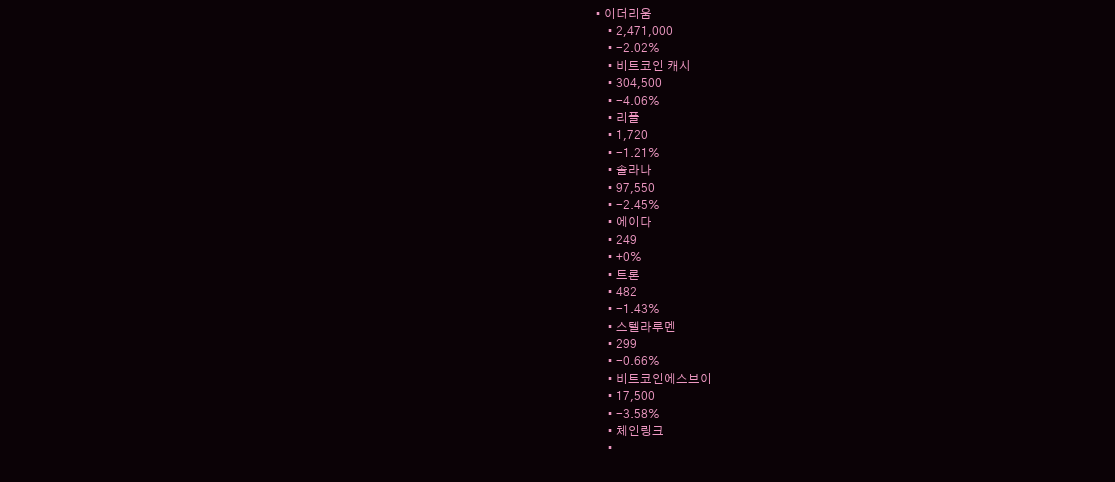• 이더리움
    • 2,471,000
    • -2.02%
    • 비트코인 캐시
    • 304,500
    • -4.06%
    • 리플
    • 1,720
    • -1.21%
    • 솔라나
    • 97,550
    • -2.45%
    • 에이다
    • 249
    • +0%
    • 트론
    • 482
    • -1.43%
    • 스텔라루멘
    • 299
    • -0.66%
    • 비트코인에스브이
    • 17,500
    • -3.58%
    • 체인링크
    •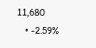11,680
    • -2.59%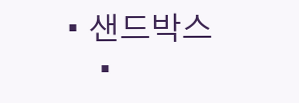• 샌드박스
    •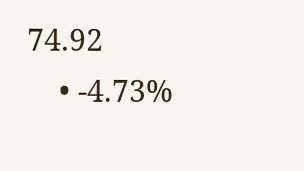74.92
    • -4.73%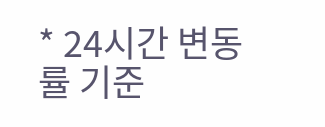* 24시간 변동률 기준